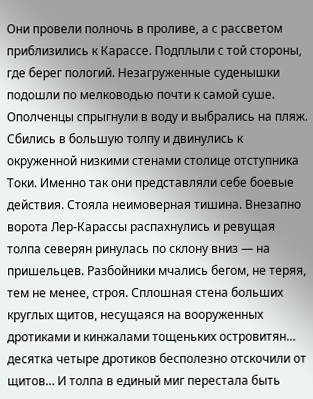Они провели полночь в проливе, а с рассветом приблизились к Карассе. Подплыли с той стороны, где берег пологий. Незагруженные суденышки подошли по мелководью почти к самой суше. Ополченцы спрыгнули в воду и выбрались на пляж. Сбились в большую толпу и двинулись к окруженной низкими стенами столице отступника Токи. Именно так они представляли себе боевые действия. Стояла неимоверная тишина. Внезапно ворота Лер-Карассы распахнулись и ревущая толпа северян ринулась по склону вниз — на пришельцев. Разбойники мчались бегом, не теряя, тем не менее, строя. Сплошная стена больших круглых щитов, несущаяся на вооруженных дротиками и кинжалами тощеньких островитян… десятка четыре дротиков бесполезно отскочили от щитов… И толпа в единый миг перестала быть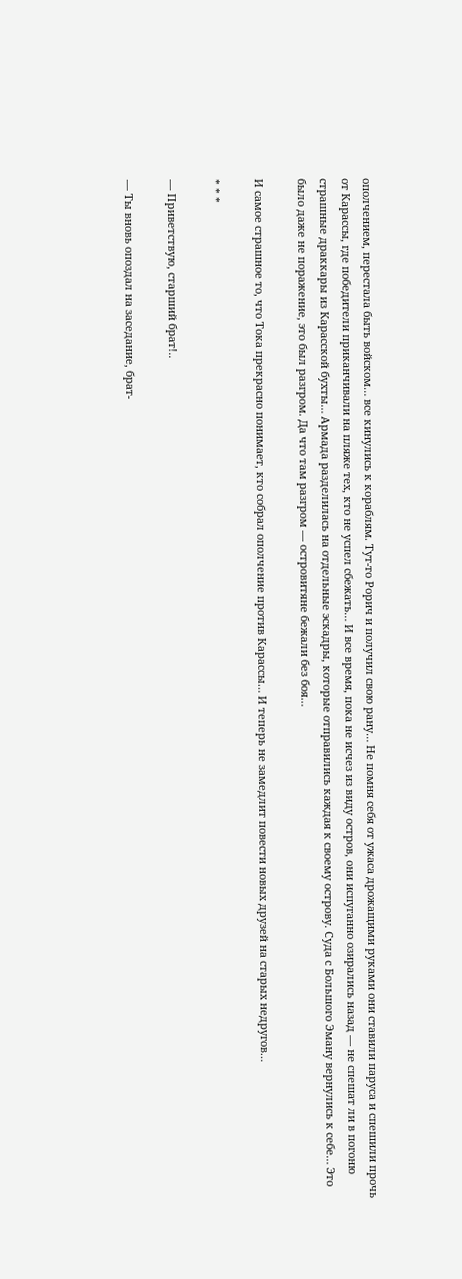ополчением, перестала быть войском… все кинулись к кораблям. Тут-то Рорич и получил свою рану… Не помня себя от ужаса дрожащими руками они ставили паруса и спешили прочь от Карассы, где победители приканчивали на пляже тех, кто не успел сбежать… И все время, пока не исчез из виду остров, они испуганно озирались назад — не спешат ли в погоню страшные драккары из Карасской бухты… Армада разделилась на отдельные эскадры, которые отправились каждая к своему острову. Суда с Большого Эману вернулись к себе… Это было даже не поражение, это был разгром. Да что там разгром — островитяне бежали без боя…

И самое страшное то, что Тока прекрасно понимает, кто собрал ополчение против Карассы… И теперь не замедлит повести новых друзей на старых недругов…

* * *

— Приветствую, старший брат!..

— Ты вновь опоздал на заседание, брат-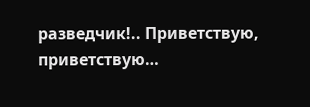разведчик!.. Приветствую, приветствую…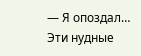— Я опоздал… Эти нудные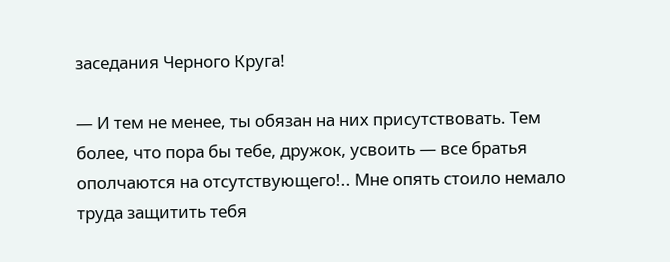заседания Черного Круга!

— И тем не менее, ты обязан на них присутствовать. Тем более, что пора бы тебе, дружок, усвоить — все братья ополчаются на отсутствующего!.. Мне опять стоило немало труда защитить тебя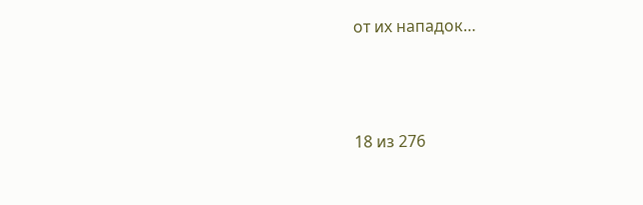от их нападок…



18 из 276